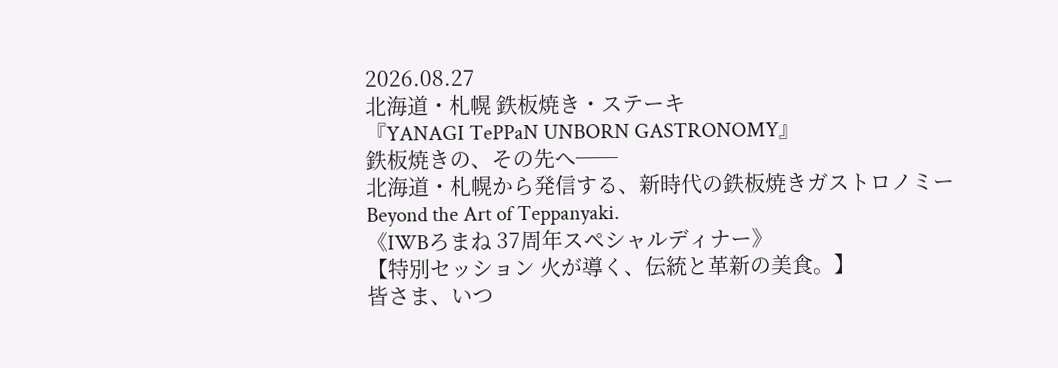2026.08.27
北海道・札幌 鉄板焼き・ステーキ
『YANAGI TePPaN UNBORN GASTRONOMY』
鉄板焼きの、その先へ──
北海道・札幌から発信する、新時代の鉄板焼きガストロノミー
Beyond the Art of Teppanyaki.
《IWBろまね 37周年スペシャルディナー》
【特別セッション 火が導く、伝統と革新の美食。】
皆さま、いつ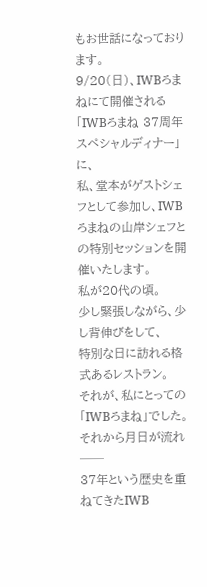もお世話になっております。
9/20(日)、IWBろまねにて開催される
「IWBろまね 37周年スペシャルディナー」に、
私、堂本がゲストシェフとして参加し、IWBろまねの山岸シェフとの特別セッションを開催いたします。
私が20代の頃。
少し緊張しながら、少し背伸びをして、
特別な日に訪れる格式あるレストラン。
それが、私にとっての「IWBろまね」でした。
それから月日が流れ──
37年という歴史を重ねてきたIWB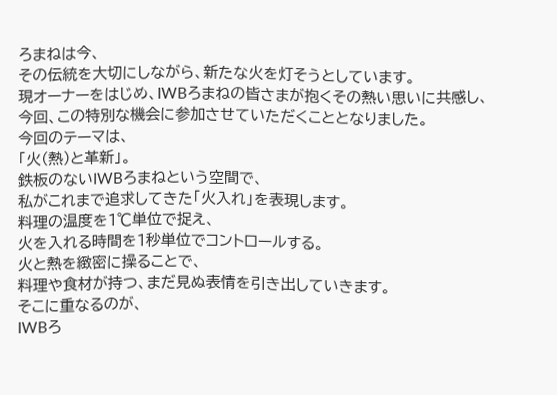ろまねは今、
その伝統を大切にしながら、新たな火を灯そうとしています。
現オーナーをはじめ、IWBろまねの皆さまが抱くその熱い思いに共感し、
今回、この特別な機会に参加させていただくこととなりました。
今回のテーマは、
「火(熱)と革新」。
鉄板のないIWBろまねという空間で、
私がこれまで追求してきた「火入れ」を表現します。
料理の温度を1℃単位で捉え、
火を入れる時間を1秒単位でコントロールする。
火と熱を緻密に操ることで、
料理や食材が持つ、まだ見ぬ表情を引き出していきます。
そこに重なるのが、
IWBろ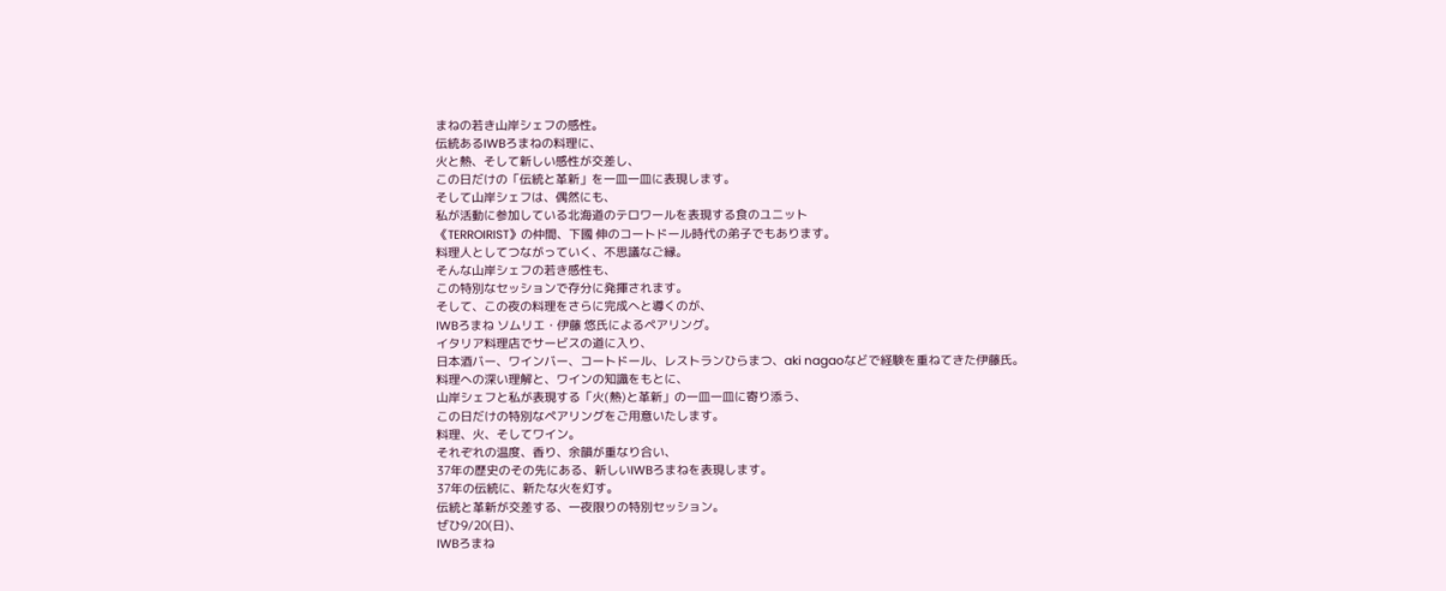まねの若き山岸シェフの感性。
伝統あるIWBろまねの料理に、
火と熱、そして新しい感性が交差し、
この日だけの「伝統と革新」を一皿一皿に表現します。
そして山岸シェフは、偶然にも、
私が活動に参加している北海道のテロワールを表現する食のユニット
《TERROIRIST》の仲間、下國 伸のコートドール時代の弟子でもあります。
料理人としてつながっていく、不思議なご縁。
そんな山岸シェフの若き感性も、
この特別なセッションで存分に発揮されます。
そして、この夜の料理をさらに完成へと導くのが、
IWBろまね ソムリエ・伊藤 悠氏によるペアリング。
イタリア料理店でサービスの道に入り、
日本酒バー、ワインバー、コートドール、レストランひらまつ、aki nagaoなどで経験を重ねてきた伊藤氏。
料理への深い理解と、ワインの知識をもとに、
山岸シェフと私が表現する「火(熱)と革新」の一皿一皿に寄り添う、
この日だけの特別なペアリングをご用意いたします。
料理、火、そしてワイン。
それぞれの温度、香り、余韻が重なり合い、
37年の歴史のその先にある、新しいIWBろまねを表現します。
37年の伝統に、新たな火を灯す。
伝統と革新が交差する、一夜限りの特別セッション。
ぜひ9/20(日)、
IWBろまね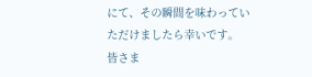にて、その瞬間を味わっていただけましたら幸いです。
皆さま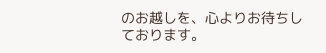のお越しを、心よりお待ちしております。